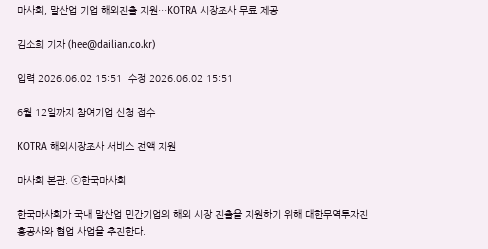마사회, 말산업 기업 해외진출 지원…KOTRA 시장조사 무료 제공

김소희 기자 (hee@dailian.co.kr)

입력 2026.06.02 15:51  수정 2026.06.02 15:51

6월 12일까지 참여기업 신청 접수

KOTRA 해외시장조사 서비스 전액 지원

마사회 본관. ⓒ한국마사회

한국마사회가 국내 말산업 민간기업의 해외 시장 진출을 지원하기 위해 대한무역투자진흥공사와 협업 사업을 추진한다.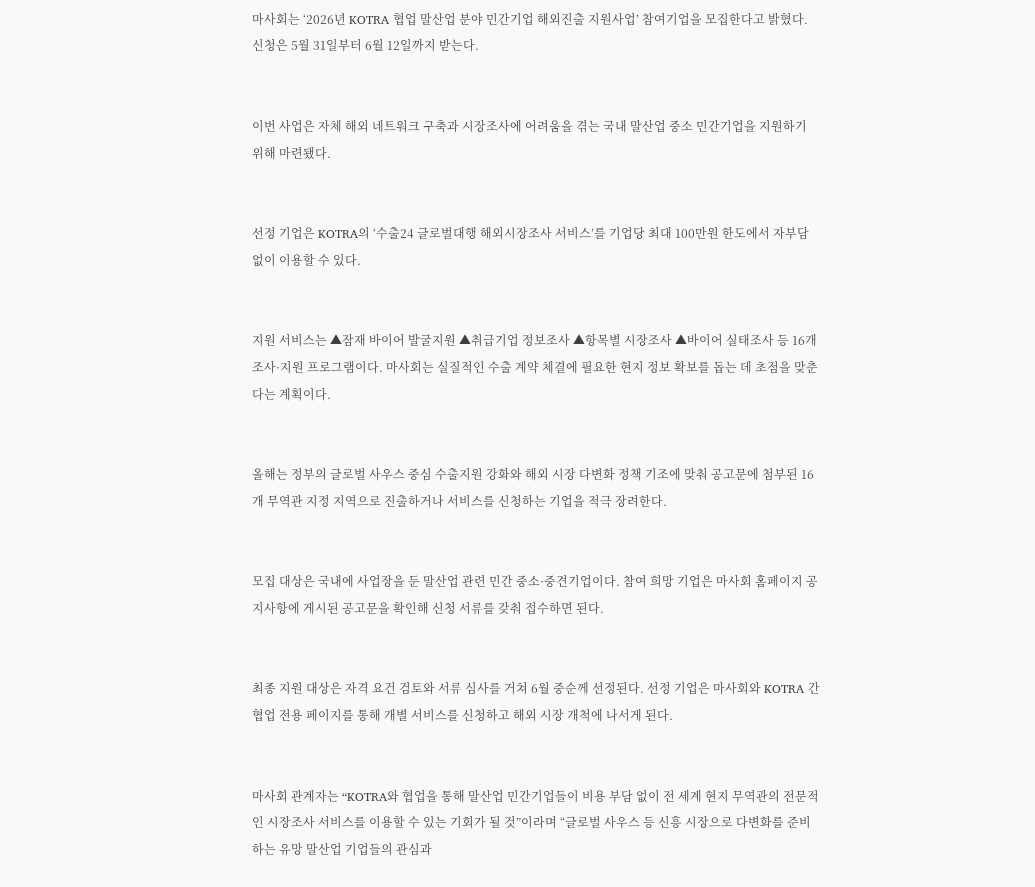마사회는 ‘2026년 KOTRA 협업 말산업 분야 민간기업 해외진출 지원사업’ 참여기업을 모집한다고 밝혔다. 신청은 5월 31일부터 6월 12일까지 받는다.


이번 사업은 자체 해외 네트워크 구축과 시장조사에 어려움을 겪는 국내 말산업 중소 민간기업을 지원하기 위해 마련됐다.


선정 기업은 KOTRA의 ‘수출24 글로벌대행 해외시장조사 서비스’를 기업당 최대 100만원 한도에서 자부담 없이 이용할 수 있다.


지원 서비스는 ▲잠재 바이어 발굴지원 ▲취급기업 정보조사 ▲항목별 시장조사 ▲바이어 실태조사 등 16개 조사·지원 프로그램이다. 마사회는 실질적인 수출 계약 체결에 필요한 현지 정보 확보를 돕는 데 초점을 맞춘다는 계획이다.


올해는 정부의 글로벌 사우스 중심 수출지원 강화와 해외 시장 다변화 정책 기조에 맞춰 공고문에 첨부된 16개 무역관 지정 지역으로 진출하거나 서비스를 신청하는 기업을 적극 장려한다.


모집 대상은 국내에 사업장을 둔 말산업 관련 민간 중소·중견기업이다. 참여 희망 기업은 마사회 홈페이지 공지사항에 게시된 공고문을 확인해 신청 서류를 갖춰 접수하면 된다.


최종 지원 대상은 자격 요건 검토와 서류 심사를 거쳐 6월 중순께 선정된다. 선정 기업은 마사회와 KOTRA 간 협업 전용 페이지를 통해 개별 서비스를 신청하고 해외 시장 개척에 나서게 된다.


마사회 관계자는 “KOTRA와 협업을 통해 말산업 민간기업들이 비용 부담 없이 전 세계 현지 무역관의 전문적인 시장조사 서비스를 이용할 수 있는 기회가 될 것”이라며 “글로벌 사우스 등 신흥 시장으로 다변화를 준비하는 유망 말산업 기업들의 관심과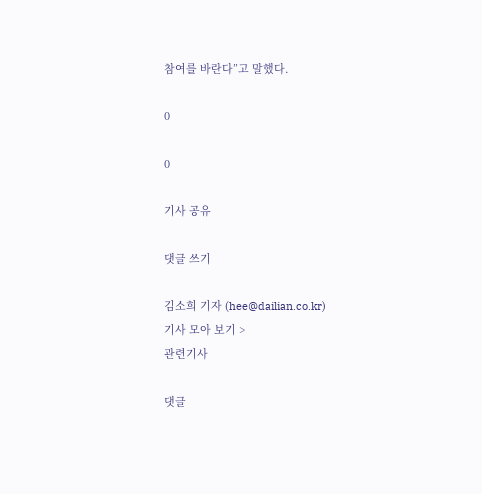참여를 바란다”고 말했다.

0

0

기사 공유

댓글 쓰기

김소희 기자 (hee@dailian.co.kr)
기사 모아 보기 >
관련기사

댓글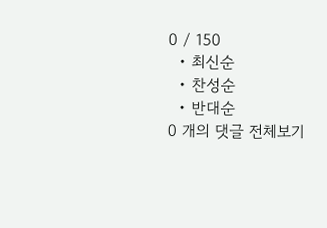0 / 150
  • 최신순
  • 찬성순
  • 반대순
0 개의 댓글 전체보기